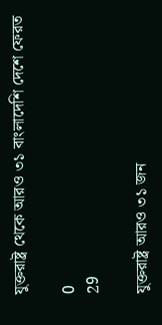যুক্তরাষ্ট্র থেকে আরও ৩১ বাংলাদেশি দেশে ফেরত

0
29

যুক্তরাষ্ট্র আরও ৩১ জন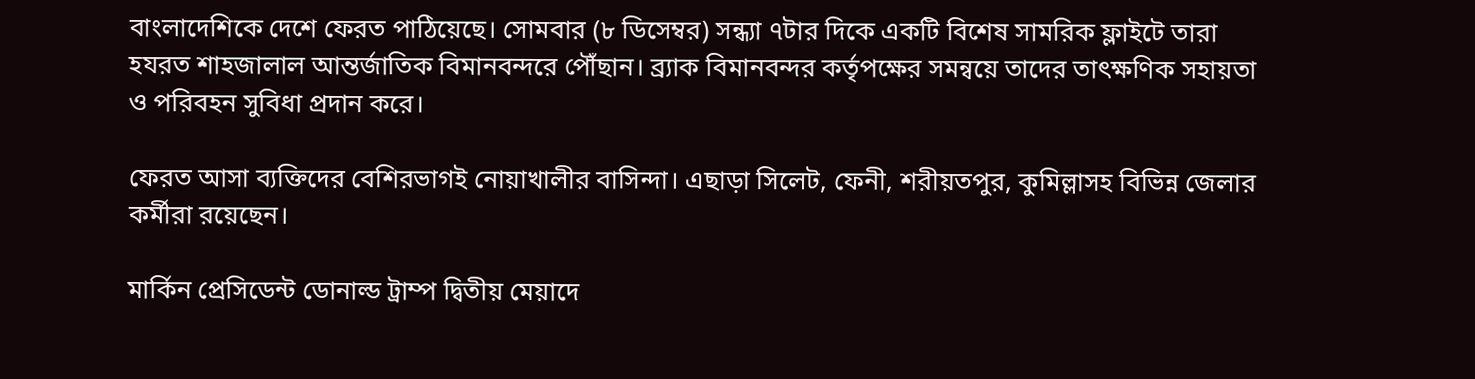বাংলাদেশিকে দেশে ফেরত পাঠিয়েছে। সোমবার (৮ ডিসেম্বর) সন্ধ্যা ৭টার দিকে একটি বিশেষ সামরিক ফ্লাইটে তারা হযরত শাহজালাল আন্তর্জাতিক বিমানবন্দরে পৌঁছান। ব্র্যাক বিমানবন্দর কর্তৃপক্ষের সমন্বয়ে তাদের তাৎক্ষণিক সহায়তা ও পরিবহন সুবিধা প্রদান করে।

ফেরত আসা ব্যক্তিদের বেশিরভাগই নোয়াখালীর বাসিন্দা। এছাড়া সিলেট, ফেনী, শরীয়তপুর, কুমিল্লাসহ বিভিন্ন জেলার কর্মীরা রয়েছেন।

মার্কিন প্রেসিডেন্ট ডোনাল্ড ট্রাম্প দ্বিতীয় মেয়াদে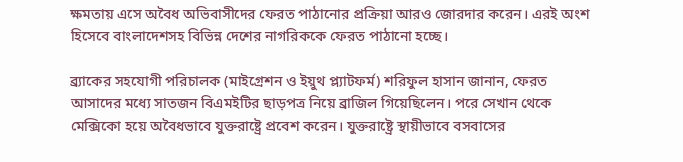ক্ষমতায় এসে অবৈধ অভিবাসীদের ফেরত পাঠানোর প্রক্রিয়া আরও জোরদার করেন। এরই অংশ হিসেবে বাংলাদেশসহ বিভিন্ন দেশের নাগরিককে ফেরত পাঠানো হচ্ছে।

ব্র্যাকের সহযোগী পরিচালক (মাইগ্রেশন ও ইয়ুথ প্ল্যাটফর্ম) শরিফুল হাসান জানান, ফেরত আসাদের মধ্যে সাতজন বিএমইটির ছাড়পত্র নিয়ে ব্রাজিল গিয়েছিলেন। পরে সেখান থেকে মেক্সিকো হয়ে অবৈধভাবে যুক্তরাষ্ট্রে প্রবেশ করেন। যুক্তরাষ্ট্রে স্থায়ীভাবে বসবাসের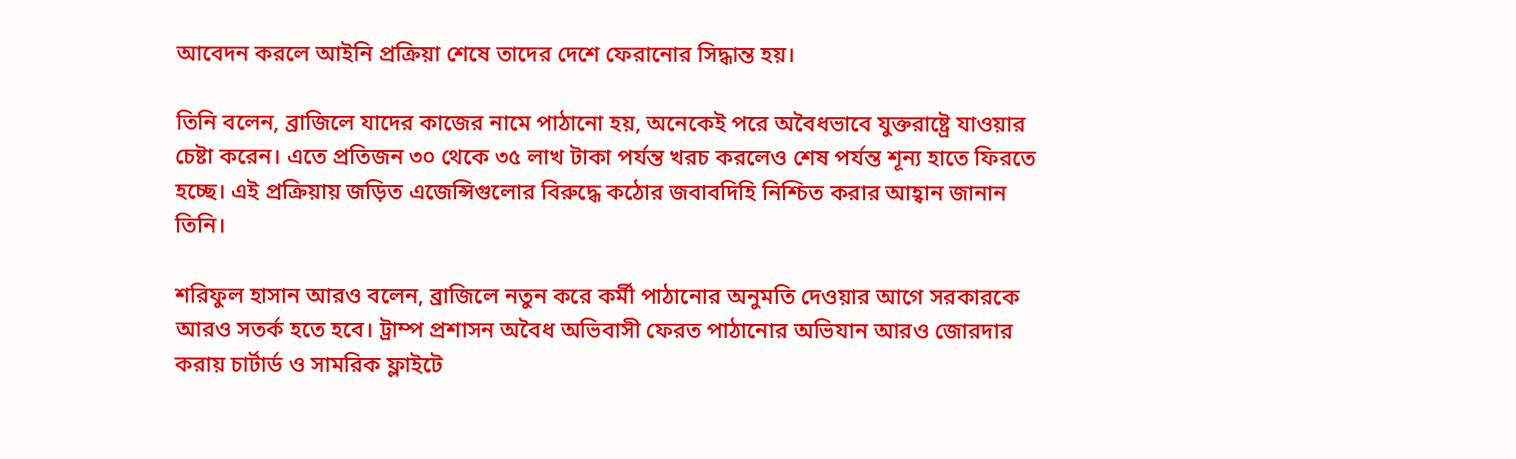আবেদন করলে আইনি প্রক্রিয়া শেষে তাদের দেশে ফেরানোর সিদ্ধান্ত হয়।

তিনি বলেন, ব্রাজিলে যাদের কাজের নামে পাঠানো হয়, অনেকেই পরে অবৈধভাবে যুক্তরাষ্ট্রে যাওয়ার চেষ্টা করেন। এতে প্রতিজন ৩০ থেকে ৩৫ লাখ টাকা পর্যন্ত খরচ করলেও শেষ পর্যন্ত শূন্য হাতে ফিরতে হচ্ছে। এই প্রক্রিয়ায় জড়িত এজেন্সিগুলোর বিরুদ্ধে কঠোর জবাবদিহি নিশ্চিত করার আহ্বান জানান তিনি।

শরিফুল হাসান আরও বলেন, ব্রাজিলে নতুন করে কর্মী পাঠানোর অনুমতি দেওয়ার আগে সরকারকে আরও সতর্ক হতে হবে। ট্রাম্প প্রশাসন অবৈধ অভিবাসী ফেরত পাঠানোর অভিযান আরও জোরদার করায় চার্টার্ড ও সামরিক ফ্লাইটে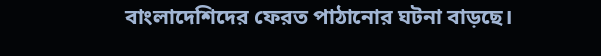বাংলাদেশিদের ফেরত পাঠানোর ঘটনা বাড়ছে।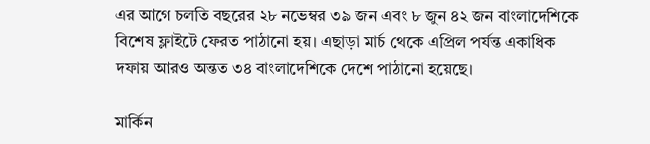এর আগে চলতি বছরের ২৮ নভেম্বর ৩৯ জন এবং ৮ জুন ৪২ জন বাংলাদেশিকে বিশেষ ফ্লাইটে ফেরত পাঠানো হয়। এছাড়া মার্চ থেকে এপ্রিল পর্যন্ত একাধিক দফায় আরও অন্তত ৩৪ বাংলাদেশিকে দেশে পাঠানো হয়েছে।

মার্কিন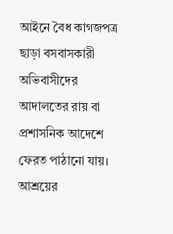আইনে বৈধ কাগজপত্র ছাড়া বসবাসকারী অভিবাসীদের আদালতের রায় বা প্রশাসনিক আদেশে ফেরত পাঠানো যায়। আশ্রয়ের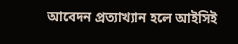আবেদন প্রত্যাখ্যান হলে আইসিই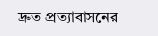দ্রুত প্রত্যাবাসনের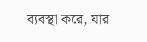ব্যবস্থা করে, যার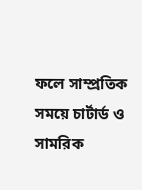ফলে সাম্প্রতিক সময়ে চার্টার্ড ও সামরিক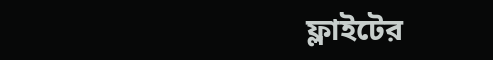ফ্লাইটের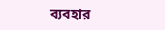ব্যবহার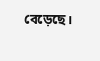বেড়েছে।